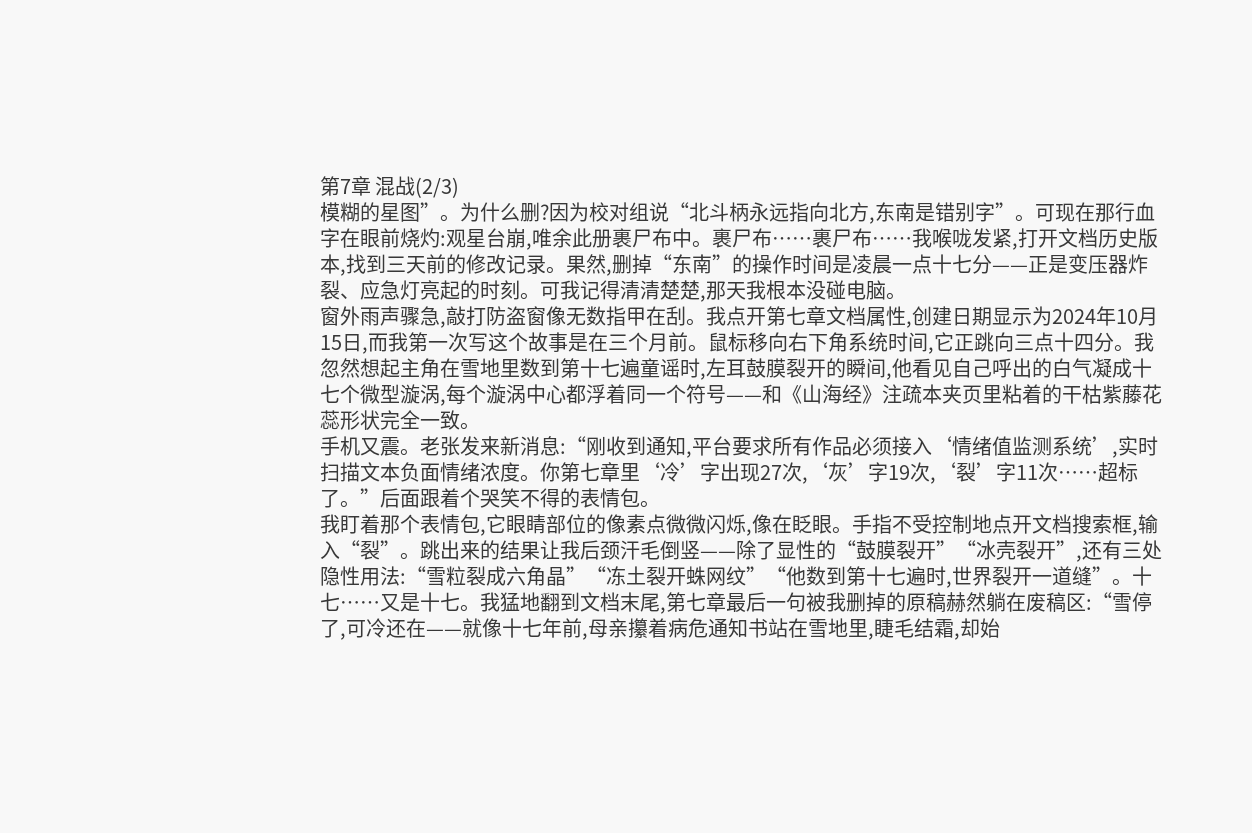第7章 混战(2/3)
模糊的星图”。为什么删?因为校对组说“北斗柄永远指向北方,东南是错别字”。可现在那行血字在眼前烧灼:观星台崩,唯余此册裹尸布中。裹尸布……裹尸布……我喉咙发紧,打开文档历史版本,找到三天前的修改记录。果然,删掉“东南”的操作时间是凌晨一点十七分——正是变压器炸裂、应急灯亮起的时刻。可我记得清清楚楚,那天我根本没碰电脑。
窗外雨声骤急,敲打防盗窗像无数指甲在刮。我点开第七章文档属性,创建日期显示为2024年10月15日,而我第一次写这个故事是在三个月前。鼠标移向右下角系统时间,它正跳向三点十四分。我忽然想起主角在雪地里数到第十七遍童谣时,左耳鼓膜裂开的瞬间,他看见自己呼出的白气凝成十七个微型漩涡,每个漩涡中心都浮着同一个符号——和《山海经》注疏本夹页里粘着的干枯紫藤花蕊形状完全一致。
手机又震。老张发来新消息:“刚收到通知,平台要求所有作品必须接入‘情绪值监测系统’,实时扫描文本负面情绪浓度。你第七章里‘冷’字出现27次,‘灰’字19次,‘裂’字11次……超标了。”后面跟着个哭笑不得的表情包。
我盯着那个表情包,它眼睛部位的像素点微微闪烁,像在眨眼。手指不受控制地点开文档搜索框,输入“裂”。跳出来的结果让我后颈汗毛倒竖——除了显性的“鼓膜裂开”“冰壳裂开”,还有三处隐性用法:“雪粒裂成六角晶”“冻土裂开蛛网纹”“他数到第十七遍时,世界裂开一道缝”。十七……又是十七。我猛地翻到文档末尾,第七章最后一句被我删掉的原稿赫然躺在废稿区:“雪停了,可冷还在——就像十七年前,母亲攥着病危通知书站在雪地里,睫毛结霜,却始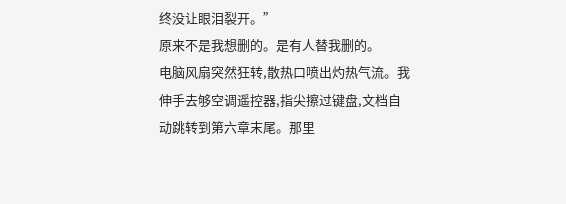终没让眼泪裂开。”
原来不是我想删的。是有人替我删的。
电脑风扇突然狂转,散热口喷出灼热气流。我伸手去够空调遥控器,指尖擦过键盘,文档自动跳转到第六章末尾。那里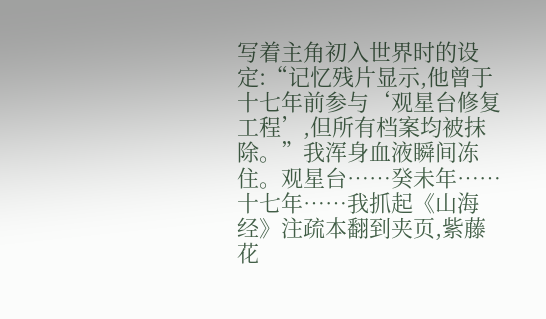写着主角初入世界时的设定:“记忆残片显示,他曾于十七年前参与‘观星台修复工程’,但所有档案均被抹除。”我浑身血液瞬间冻住。观星台……癸未年……十七年……我抓起《山海经》注疏本翻到夹页,紫藤花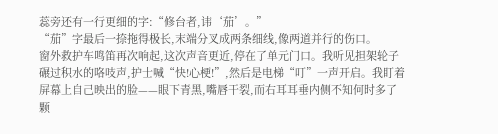蕊旁还有一行更细的字:“修台者,讳‘茄’。”
“茄”字最后一捺拖得极长,末端分叉成两条细线,像两道并行的伤口。
窗外救护车鸣笛再次响起,这次声音更近,停在了单元门口。我听见担架轮子碾过积水的咯吱声,护士喊“快!心梗!”,然后是电梯“叮”一声开启。我盯着屏幕上自己映出的脸——眼下青黑,嘴唇干裂,而右耳耳垂内侧不知何时多了颗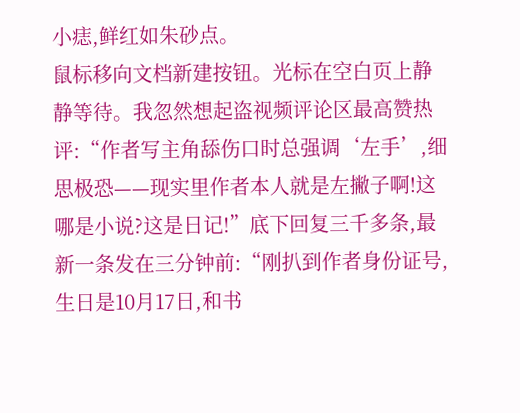小痣,鲜红如朱砂点。
鼠标移向文档新建按钮。光标在空白页上静静等待。我忽然想起盗视频评论区最高赞热评:“作者写主角舔伤口时总强调‘左手’,细思极恐——现实里作者本人就是左撇子啊!这哪是小说?这是日记!”底下回复三千多条,最新一条发在三分钟前:“刚扒到作者身份证号,生日是10月17日,和书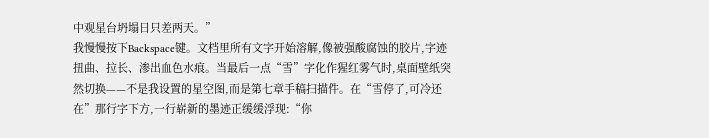中观星台坍塌日只差两天。”
我慢慢按下Backspace键。文档里所有文字开始溶解,像被强酸腐蚀的胶片,字迹扭曲、拉长、渗出血色水痕。当最后一点“雪”字化作猩红雾气时,桌面壁纸突然切换——不是我设置的星空图,而是第七章手稿扫描件。在“雪停了,可冷还在”那行字下方,一行崭新的墨迹正缓缓浮现:“你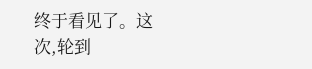终于看见了。这次,轮到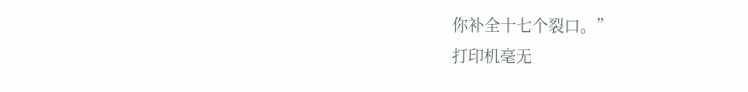你补全十七个裂口。”
打印机毫无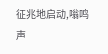征兆地启动,嗡鸣声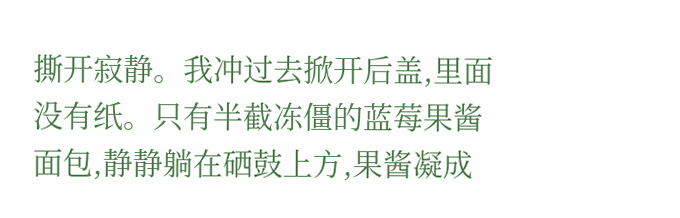撕开寂静。我冲过去掀开后盖,里面没有纸。只有半截冻僵的蓝莓果酱面包,静静躺在硒鼓上方,果酱凝成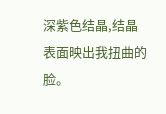深紫色结晶,结晶表面映出我扭曲的脸。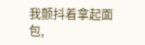我颤抖着拿起面包,